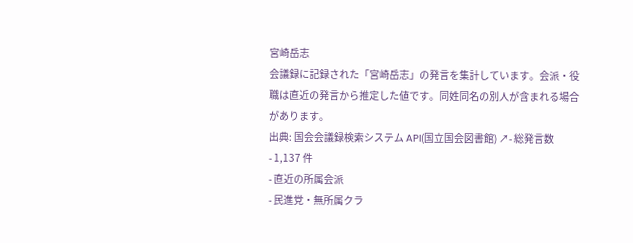宮崎岳志
会議録に記録された「宮崎岳志」の発言を集計しています。会派・役職は直近の発言から推定した値です。同姓同名の別人が含まれる場合があります。
出典: 国会会議録検索システム API(国立国会図書館) ↗- 総発言数
- 1,137 件
- 直近の所属会派
- 民進党・無所属クラ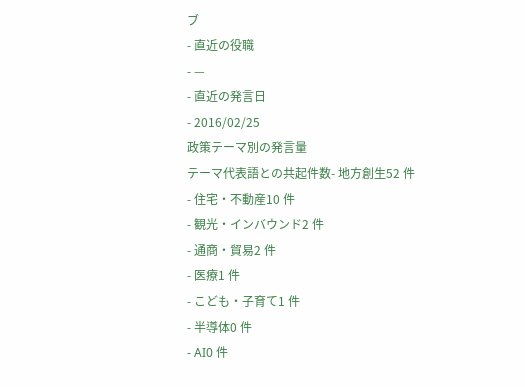ブ
- 直近の役職
- —
- 直近の発言日
- 2016/02/25
政策テーマ別の発言量
テーマ代表語との共起件数- 地方創生52 件
- 住宅・不動産10 件
- 観光・インバウンド2 件
- 通商・貿易2 件
- 医療1 件
- こども・子育て1 件
- 半導体0 件
- AI0 件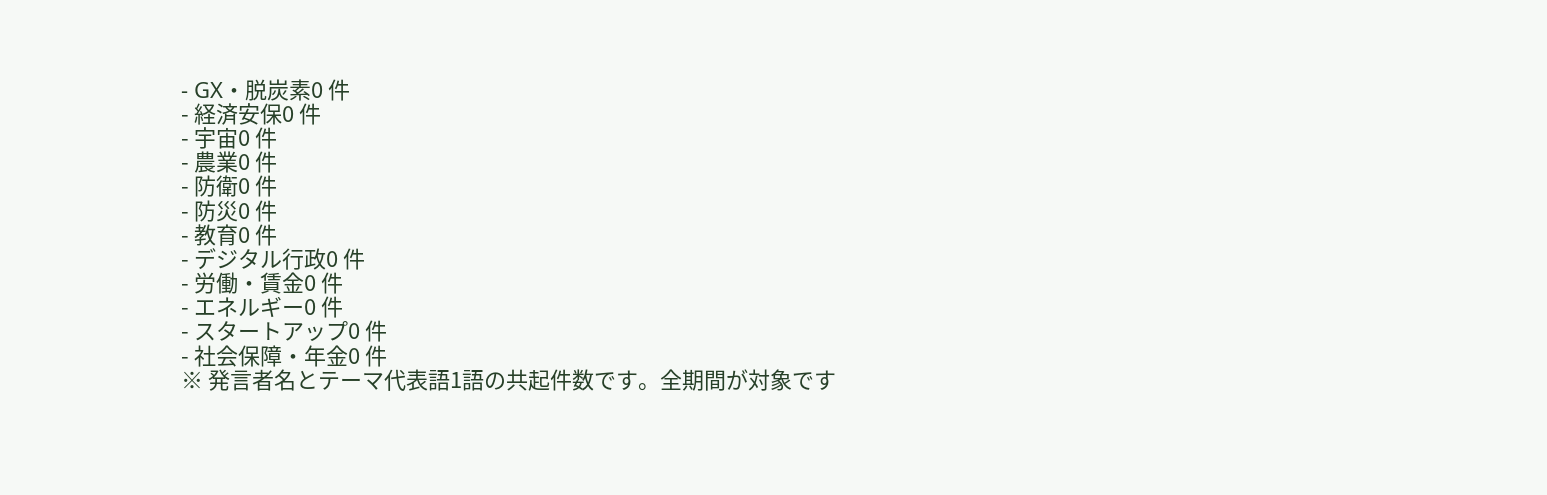- GX・脱炭素0 件
- 経済安保0 件
- 宇宙0 件
- 農業0 件
- 防衛0 件
- 防災0 件
- 教育0 件
- デジタル行政0 件
- 労働・賃金0 件
- エネルギー0 件
- スタートアップ0 件
- 社会保障・年金0 件
※ 発言者名とテーマ代表語1語の共起件数です。全期間が対象です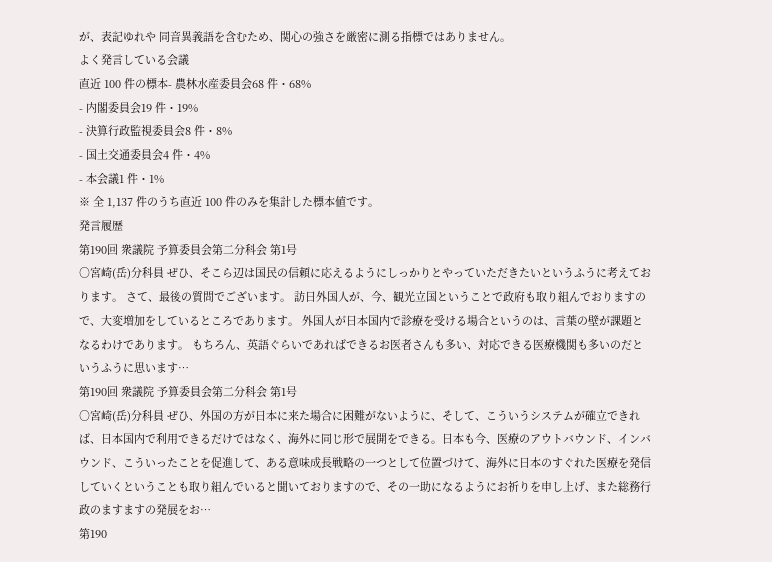が、表記ゆれや 同音異義語を含むため、関心の強さを厳密に測る指標ではありません。
よく発言している会議
直近 100 件の標本- 農林水産委員会68 件・68%
- 内閣委員会19 件・19%
- 決算行政監視委員会8 件・8%
- 国土交通委員会4 件・4%
- 本会議1 件・1%
※ 全 1,137 件のうち直近 100 件のみを集計した標本値です。
発言履歴
第190回 衆議院 予算委員会第二分科会 第1号
○宮崎(岳)分科員 ぜひ、そこら辺は国民の信頼に応えるようにしっかりとやっていただきたいというふうに考えております。 さて、最後の質問でございます。 訪日外国人が、今、観光立国ということで政府も取り組んでおりますので、大変増加をしているところであります。 外国人が日本国内で診療を受ける場合というのは、言葉の壁が課題となるわけであります。 もちろん、英語ぐらいであればできるお医者さんも多い、対応できる医療機関も多いのだというふうに思います…
第190回 衆議院 予算委員会第二分科会 第1号
○宮崎(岳)分科員 ぜひ、外国の方が日本に来た場合に困難がないように、そして、こういうシステムが確立できれば、日本国内で利用できるだけではなく、海外に同じ形で展開をできる。日本も今、医療のアウトバウンド、インバウンド、こういったことを促進して、ある意味成長戦略の一つとして位置づけて、海外に日本のすぐれた医療を発信していくということも取り組んでいると聞いておりますので、その一助になるようにお祈りを申し上げ、また総務行政のますますの発展をお…
第190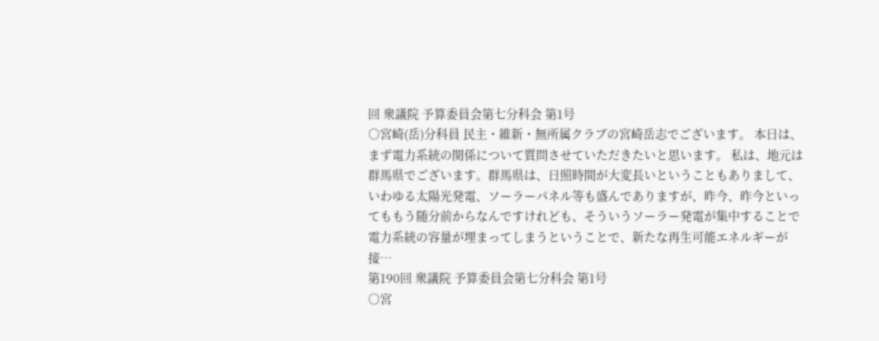回 衆議院 予算委員会第七分科会 第1号
○宮崎(岳)分科員 民主・維新・無所属クラブの宮崎岳志でございます。 本日は、まず電力系統の関係について質問させていただきたいと思います。 私は、地元は群馬県でございます。群馬県は、日照時間が大変長いということもありまして、いわゆる太陽光発電、ソーラーパネル等も盛んでありますが、昨今、昨今といってももう随分前からなんですけれども、そういうソーラー発電が集中することで電力系統の容量が埋まってしまうということで、新たな再生可能エネルギーが接…
第190回 衆議院 予算委員会第七分科会 第1号
○宮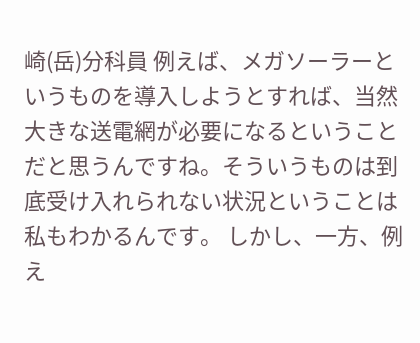崎(岳)分科員 例えば、メガソーラーというものを導入しようとすれば、当然大きな送電網が必要になるということだと思うんですね。そういうものは到底受け入れられない状況ということは私もわかるんです。 しかし、一方、例え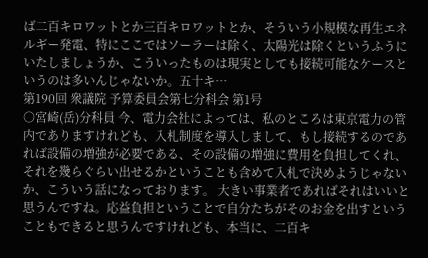ば二百キロワットとか三百キロワットとか、そういう小規模な再生エネルギー発電、特にここではソーラーは除く、太陽光は除くというふうにいたしましょうか、こういったものは現実としても接続可能なケースというのは多いんじゃないか。五十キ…
第190回 衆議院 予算委員会第七分科会 第1号
○宮崎(岳)分科員 今、電力会社によっては、私のところは東京電力の管内でありますけれども、入札制度を導入しまして、もし接続するのであれば設備の増強が必要である、その設備の増強に費用を負担してくれ、それを幾らぐらい出せるかということも含めて入札で決めようじゃないか、こういう話になっております。 大きい事業者であればそれはいいと思うんですね。応益負担ということで自分たちがそのお金を出すということもできると思うんですけれども、本当に、二百キ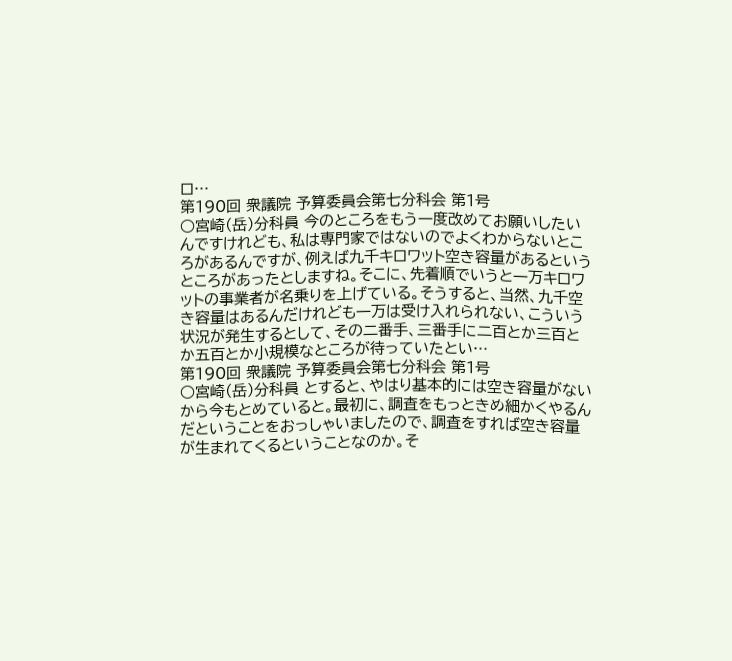ロ…
第190回 衆議院 予算委員会第七分科会 第1号
○宮崎(岳)分科員 今のところをもう一度改めてお願いしたいんですけれども、私は専門家ではないのでよくわからないところがあるんですが、例えば九千キロワット空き容量があるというところがあったとしますね。そこに、先着順でいうと一万キロワットの事業者が名乗りを上げている。そうすると、当然、九千空き容量はあるんだけれども一万は受け入れられない、こういう状況が発生するとして、その二番手、三番手に二百とか三百とか五百とか小規模なところが待っていたとい…
第190回 衆議院 予算委員会第七分科会 第1号
○宮崎(岳)分科員 とすると、やはり基本的には空き容量がないから今もとめていると。最初に、調査をもっときめ細かくやるんだということをおっしゃいましたので、調査をすれば空き容量が生まれてくるということなのか。そ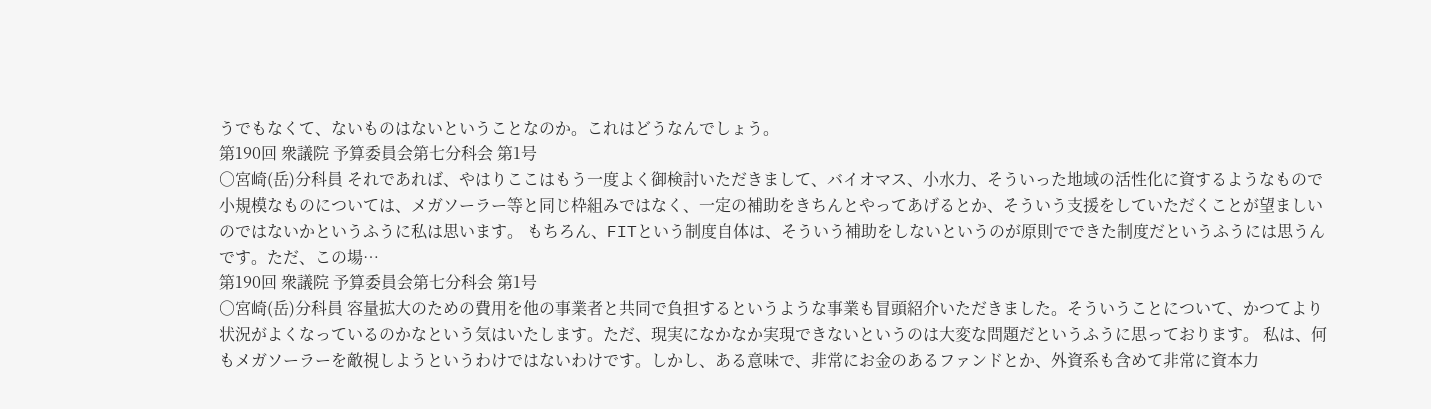うでもなくて、ないものはないということなのか。これはどうなんでしょう。
第190回 衆議院 予算委員会第七分科会 第1号
○宮崎(岳)分科員 それであれば、やはりここはもう一度よく御検討いただきまして、バイオマス、小水力、そういった地域の活性化に資するようなもので小規模なものについては、メガソーラー等と同じ枠組みではなく、一定の補助をきちんとやってあげるとか、そういう支援をしていただくことが望ましいのではないかというふうに私は思います。 もちろん、FITという制度自体は、そういう補助をしないというのが原則でできた制度だというふうには思うんです。ただ、この場…
第190回 衆議院 予算委員会第七分科会 第1号
○宮崎(岳)分科員 容量拡大のための費用を他の事業者と共同で負担するというような事業も冒頭紹介いただきました。そういうことについて、かつてより状況がよくなっているのかなという気はいたします。ただ、現実になかなか実現できないというのは大変な問題だというふうに思っております。 私は、何もメガソーラーを敵視しようというわけではないわけです。しかし、ある意味で、非常にお金のあるファンドとか、外資系も含めて非常に資本力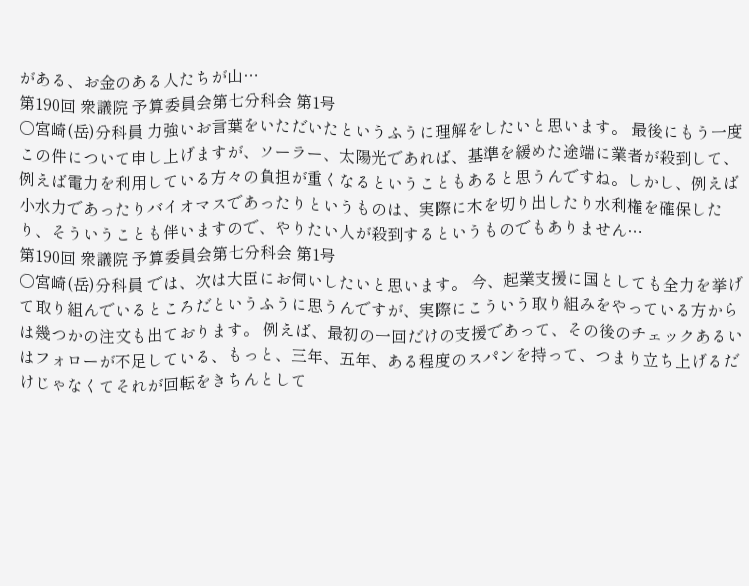がある、お金のある人たちが山…
第190回 衆議院 予算委員会第七分科会 第1号
○宮崎(岳)分科員 力強いお言葉をいただいたというふうに理解をしたいと思います。 最後にもう一度この件について申し上げますが、ソーラー、太陽光であれば、基準を緩めた途端に業者が殺到して、例えば電力を利用している方々の負担が重くなるということもあると思うんですね。しかし、例えば小水力であったりバイオマスであったりというものは、実際に木を切り出したり水利権を確保したり、そういうことも伴いますので、やりたい人が殺到するというものでもありません…
第190回 衆議院 予算委員会第七分科会 第1号
○宮崎(岳)分科員 では、次は大臣にお伺いしたいと思います。 今、起業支援に国としても全力を挙げて取り組んでいるところだというふうに思うんですが、実際にこういう取り組みをやっている方からは幾つかの注文も出ております。 例えば、最初の一回だけの支援であって、その後のチェックあるいはフォローが不足している、もっと、三年、五年、ある程度のスパンを持って、つまり立ち上げるだけじゃなくてそれが回転をきちんとして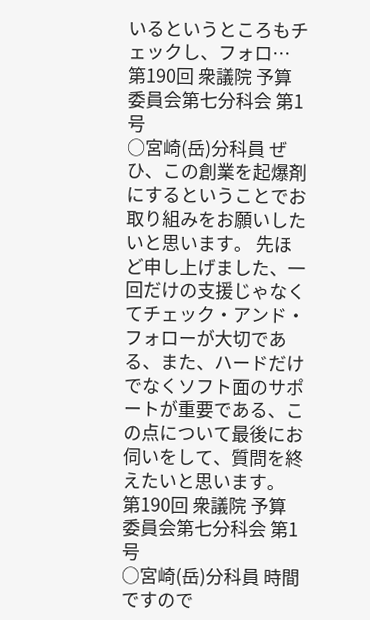いるというところもチェックし、フォロ…
第190回 衆議院 予算委員会第七分科会 第1号
○宮崎(岳)分科員 ぜひ、この創業を起爆剤にするということでお取り組みをお願いしたいと思います。 先ほど申し上げました、一回だけの支援じゃなくてチェック・アンド・フォローが大切である、また、ハードだけでなくソフト面のサポートが重要である、この点について最後にお伺いをして、質問を終えたいと思います。
第190回 衆議院 予算委員会第七分科会 第1号
○宮崎(岳)分科員 時間ですので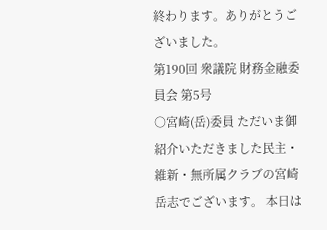終わります。ありがとうございました。
第190回 衆議院 財務金融委員会 第5号
○宮崎(岳)委員 ただいま御紹介いただきました民主・維新・無所属クラブの宮崎岳志でございます。 本日は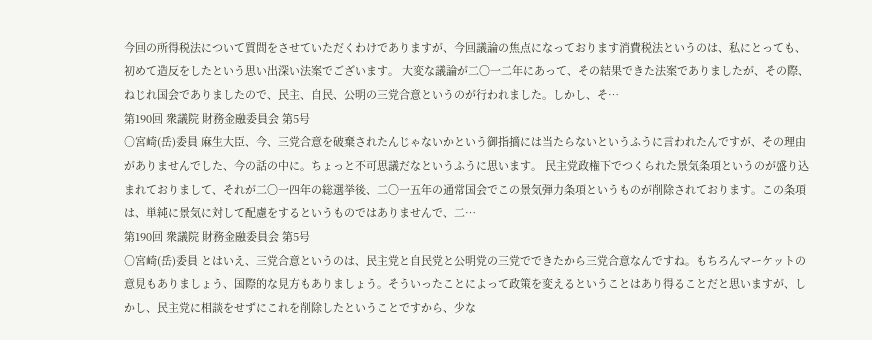今回の所得税法について質問をさせていただくわけでありますが、今回議論の焦点になっております消費税法というのは、私にとっても、初めて造反をしたという思い出深い法案でございます。 大変な議論が二〇一二年にあって、その結果できた法案でありましたが、その際、ねじれ国会でありましたので、民主、自民、公明の三党合意というのが行われました。しかし、そ…
第190回 衆議院 財務金融委員会 第5号
○宮崎(岳)委員 麻生大臣、今、三党合意を破棄されたんじゃないかという御指摘には当たらないというふうに言われたんですが、その理由がありませんでした、今の話の中に。ちょっと不可思議だなというふうに思います。 民主党政権下でつくられた景気条項というのが盛り込まれておりまして、それが二〇一四年の総選挙後、二〇一五年の通常国会でこの景気弾力条項というものが削除されております。この条項は、単純に景気に対して配慮をするというものではありませんで、二…
第190回 衆議院 財務金融委員会 第5号
○宮崎(岳)委員 とはいえ、三党合意というのは、民主党と自民党と公明党の三党でできたから三党合意なんですね。もちろんマーケットの意見もありましょう、国際的な見方もありましょう。そういったことによって政策を変えるということはあり得ることだと思いますが、しかし、民主党に相談をせずにこれを削除したということですから、少な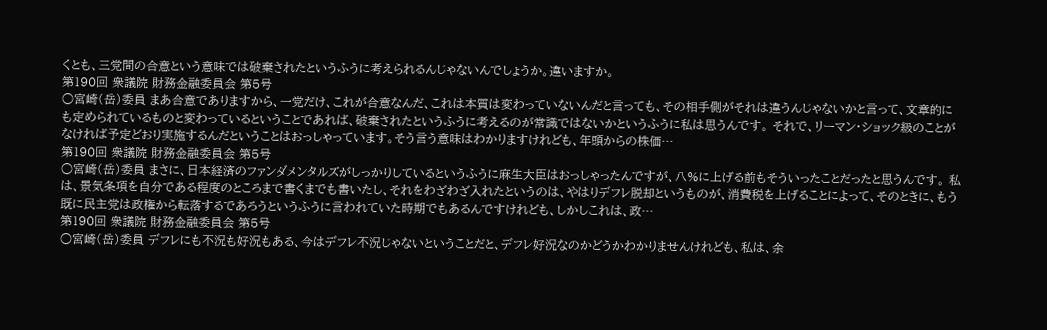くとも、三党間の合意という意味では破棄されたというふうに考えられるんじゃないんでしょうか。違いますか。
第190回 衆議院 財務金融委員会 第5号
○宮崎(岳)委員 まあ合意でありますから、一党だけ、これが合意なんだ、これは本質は変わっていないんだと言っても、その相手側がそれは違うんじゃないかと言って、文章的にも定められているものと変わっているということであれば、破棄されたというふうに考えるのが常識ではないかというふうに私は思うんです。 それで、リーマン・ショック級のことがなければ予定どおり実施するんだということはおっしゃっています。そう言う意味はわかりますけれども、年頭からの株価…
第190回 衆議院 財務金融委員会 第5号
○宮崎(岳)委員 まさに、日本経済のファンダメンタルズがしっかりしているというふうに麻生大臣はおっしゃったんですが、八%に上げる前もそういったことだったと思うんです。 私は、景気条項を自分である程度のところまで書くまでも書いたし、それをわざわざ入れたというのは、やはりデフレ脱却というものが、消費税を上げることによって、そのときに、もう既に民主党は政権から転落するであろうというふうに言われていた時期でもあるんですけれども、しかしこれは、政…
第190回 衆議院 財務金融委員会 第5号
○宮崎(岳)委員 デフレにも不況も好況もある、今はデフレ不況じゃないということだと、デフレ好況なのかどうかわかりませんけれども、私は、余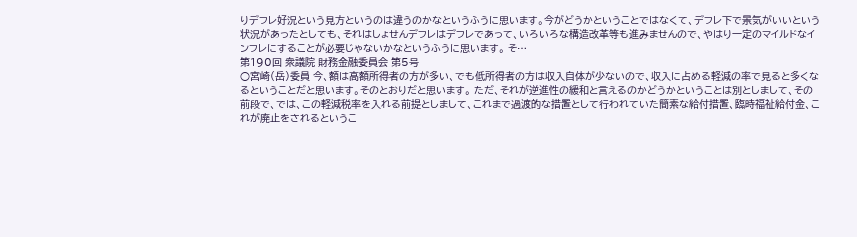りデフレ好況という見方というのは違うのかなというふうに思います。今がどうかということではなくて、デフレ下で景気がいいという状況があったとしても、それはしょせんデフレはデフレであって、いろいろな構造改革等も進みませんので、やはり一定のマイルドなインフレにすることが必要じゃないかなというふうに思います。 そ…
第190回 衆議院 財務金融委員会 第5号
○宮崎(岳)委員 今、額は高額所得者の方が多い、でも低所得者の方は収入自体が少ないので、収入に占める軽減の率で見ると多くなるということだと思います。そのとおりだと思います。 ただ、それが逆進性の緩和と言えるのかどうかということは別としまして、その前段で、では、この軽減税率を入れる前提としまして、これまで過渡的な措置として行われていた簡素な給付措置、臨時福祉給付金、これが廃止をされるというこ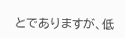とでありますが、低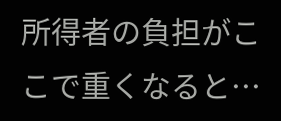所得者の負担がここで重くなると…